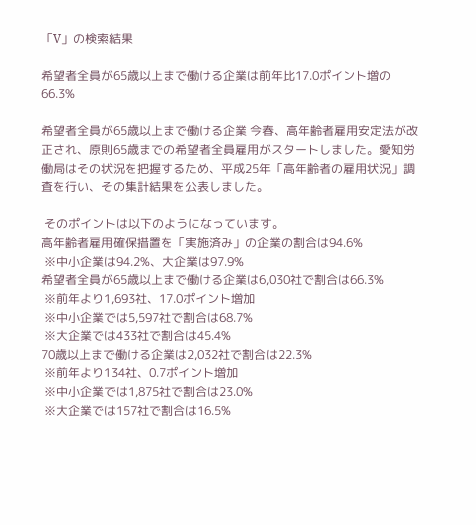「V」の検索結果

希望者全員が65歳以上まで働ける企業は前年比17.0ポイント増の66.3%

希望者全員が65歳以上まで働ける企業 今春、高年齢者雇用安定法が改正され、原則65歳までの希望者全員雇用がスタートしました。愛知労働局はその状況を把握するため、平成25年「高年齢者の雇用状況」調査を行い、その集計結果を公表しました。

 そのポイントは以下のようになっています。
高年齢者雇用確保措置を「実施済み」の企業の割合は94.6%
 ※中小企業は94.2%、大企業は97.9%
希望者全員が65歳以上まで働ける企業は6,030社で割合は66.3%
 ※前年より1,693社、17.0ポイント増加
 ※中小企業では5,597社で割合は68.7%
 ※大企業では433社で割合は45.4%
70歳以上まで働ける企業は2,032社で割合は22.3%
 ※前年より134社、0.7ポイント増加
 ※中小企業では1,875社で割合は23.0%
 ※大企業では157社で割合は16.5%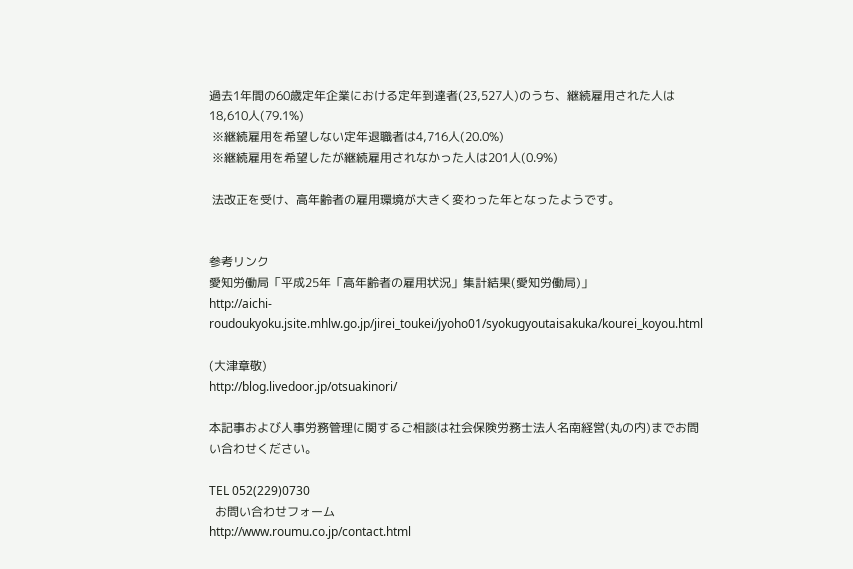過去1年間の60歳定年企業における定年到達者(23,527人)のうち、継続雇用された人は18,610人(79.1%)
 ※継続雇用を希望しない定年退職者は4,716人(20.0%)
 ※継続雇用を希望したが継続雇用されなかった人は201人(0.9%)

 法改正を受け、高年齢者の雇用環境が大きく変わった年となったようです。


参考リンク
愛知労働局「平成25年「高年齢者の雇用状況」集計結果(愛知労働局)」
http://aichi-roudoukyoku.jsite.mhlw.go.jp/jirei_toukei/jyoho01/syokugyoutaisakuka/kourei_koyou.html

(大津章敬)
http://blog.livedoor.jp/otsuakinori/

本記事および人事労務管理に関するご相談は社会保険労務士法人名南経営(丸の内)までお問い合わせください。

TEL 052(229)0730
  お問い合わせフォーム
http://www.roumu.co.jp/contact.html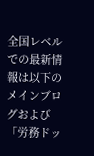全国レベルでの最新情報は以下のメインブログおよび「労務ドッ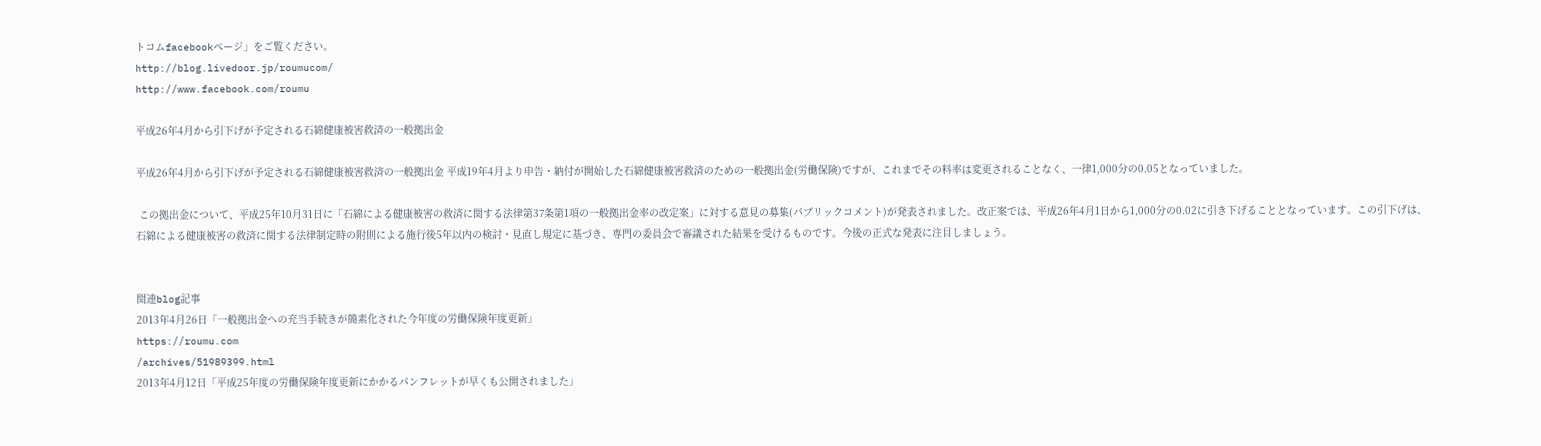トコムfacebookページ」をご覧ください。
http://blog.livedoor.jp/roumucom/
http://www.facebook.com/roumu

平成26年4月から引下げが予定される石綿健康被害救済の一般拠出金

平成26年4月から引下げが予定される石綿健康被害救済の一般拠出金 平成19年4月より申告・納付が開始した石綿健康被害救済のための一般拠出金(労働保険)ですが、これまでその料率は変更されることなく、一律1,000分の0.05となっていました。

 この拠出金について、平成25年10月31日に「石綿による健康被害の救済に関する法律第37条第1項の一般拠出金率の改定案」に対する意見の募集(パブリックコメント)が発表されました。改正案では、平成26年4月1日から1,000分の0.02に引き下げることとなっています。この引下げは、石綿による健康被害の救済に関する法律制定時の附則による施行後5年以内の検討・見直し規定に基づき、専門の委員会で審議された結果を受けるものです。今後の正式な発表に注目しましょう。


関連blog記事
2013年4月26日「一般拠出金への充当手続きが簡素化された今年度の労働保険年度更新」
https://roumu.com
/archives/51989399.html
2013年4月12日「平成25年度の労働保険年度更新にかかるパンフレットが早くも公開されました」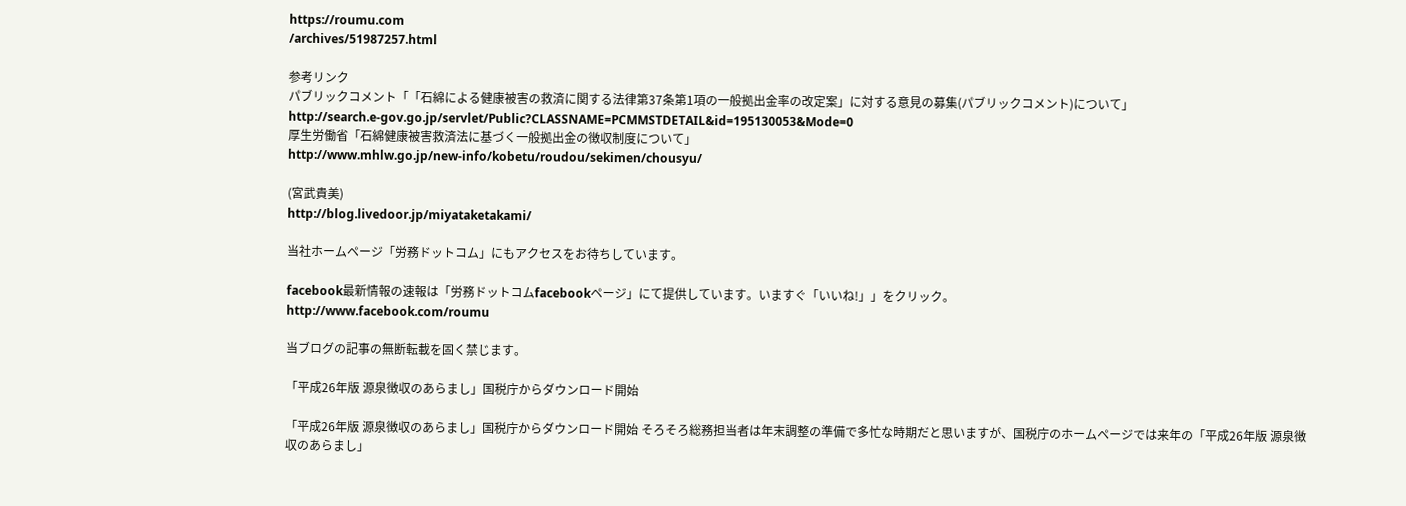https://roumu.com
/archives/51987257.html

参考リンク
パブリックコメント「「石綿による健康被害の救済に関する法律第37条第1項の一般拠出金率の改定案」に対する意見の募集(パブリックコメント)について」
http://search.e-gov.go.jp/servlet/Public?CLASSNAME=PCMMSTDETAIL&id=195130053&Mode=0
厚生労働省「石綿健康被害救済法に基づく一般拠出金の徴収制度について」
http://www.mhlw.go.jp/new-info/kobetu/roudou/sekimen/chousyu/

(宮武貴美)
http://blog.livedoor.jp/miyataketakami/

当社ホームページ「労務ドットコム」にもアクセスをお待ちしています。

facebook最新情報の速報は「労務ドットコムfacebookページ」にて提供しています。いますぐ「いいね!」」をクリック。
http://www.facebook.com/roumu

当ブログの記事の無断転載を固く禁じます。

「平成26年版 源泉徴収のあらまし」国税庁からダウンロード開始

「平成26年版 源泉徴収のあらまし」国税庁からダウンロード開始 そろそろ総務担当者は年末調整の準備で多忙な時期だと思いますが、国税庁のホームページでは来年の「平成26年版 源泉徴収のあらまし」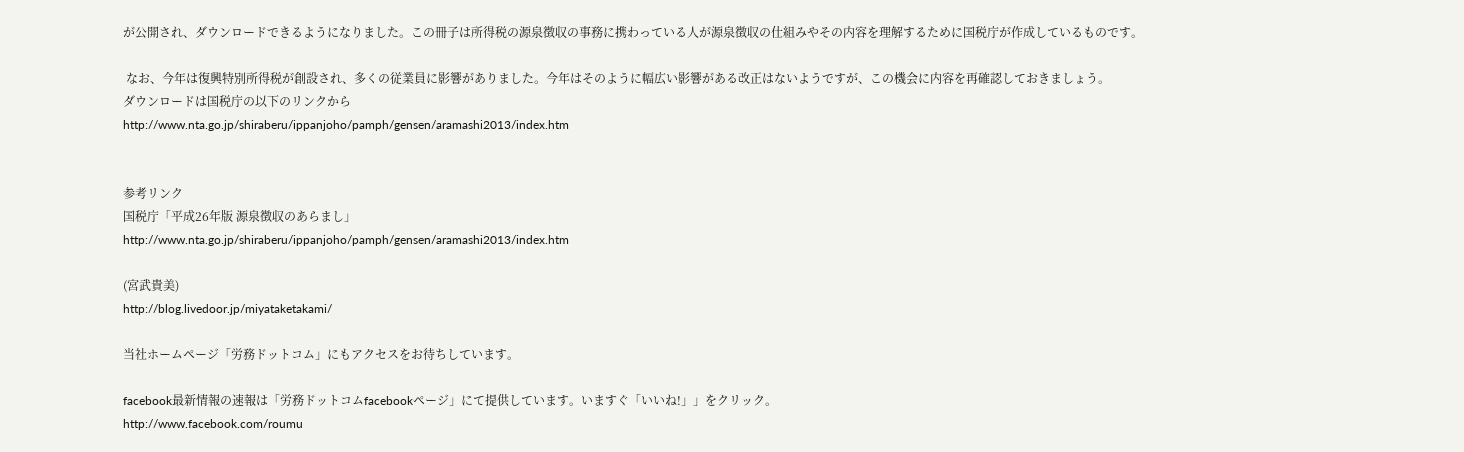が公開され、ダウンロードできるようになりました。この冊子は所得税の源泉徴収の事務に携わっている人が源泉徴収の仕組みやその内容を理解するために国税庁が作成しているものです。

 なお、今年は復興特別所得税が創設され、多くの従業員に影響がありました。今年はそのように幅広い影響がある改正はないようですが、この機会に内容を再確認しておきましょう。
ダウンロードは国税庁の以下のリンクから
http://www.nta.go.jp/shiraberu/ippanjoho/pamph/gensen/aramashi2013/index.htm


参考リンク
国税庁「平成26年版 源泉徴収のあらまし」
http://www.nta.go.jp/shiraberu/ippanjoho/pamph/gensen/aramashi2013/index.htm

(宮武貴美)
http://blog.livedoor.jp/miyataketakami/

当社ホームページ「労務ドットコム」にもアクセスをお待ちしています。

facebook最新情報の速報は「労務ドットコムfacebookページ」にて提供しています。いますぐ「いいね!」」をクリック。
http://www.facebook.com/roumu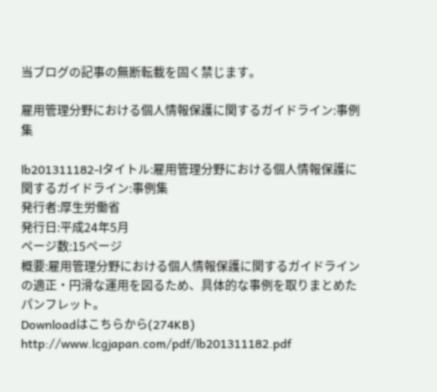当ブログの記事の無断転載を固く禁じます。

雇用管理分野における個人情報保護に関するガイドライン:事例集

lb201311182-lタイトル:雇用管理分野における個人情報保護に関するガイドライン:事例集
発行者:厚生労働省
発行日:平成24年5月
ページ数:15ページ
概要:雇用管理分野における個人情報保護に関するガイドラインの適正・円滑な運用を図るため、具体的な事例を取りまとめたパンフレット。
Downloadはこちらから(274KB)
http://www.lcgjapan.com/pdf/lb201311182.pdf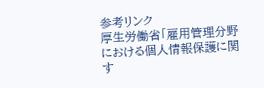参考リンク
厚生労働省「雇用管理分野における個人情報保護に関す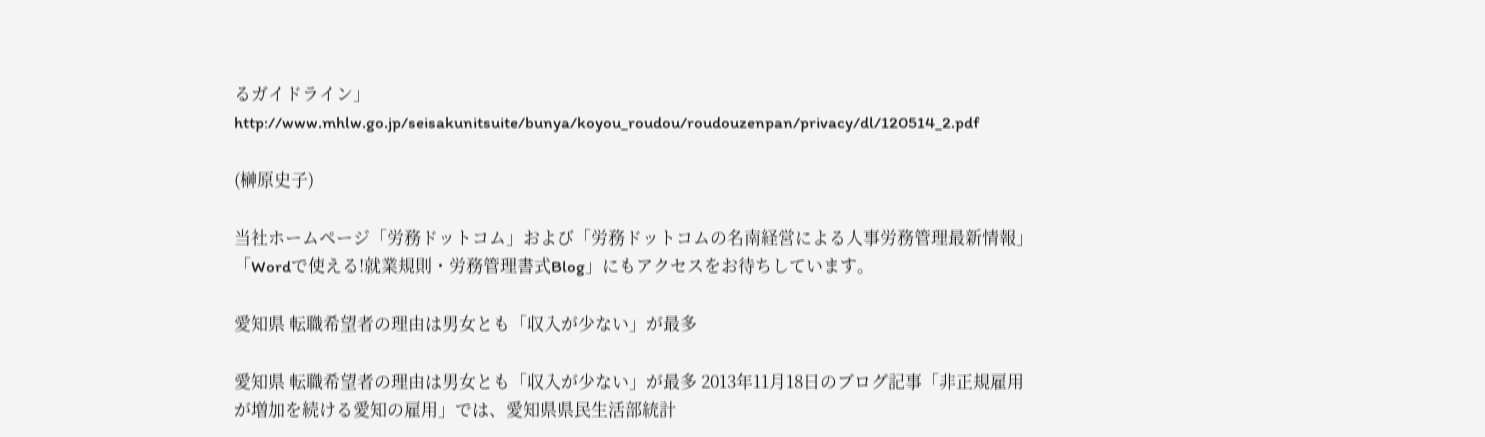るガイドライン」
http://www.mhlw.go.jp/seisakunitsuite/bunya/koyou_roudou/roudouzenpan/privacy/dl/120514_2.pdf

(榊原史子)

当社ホームページ「労務ドットコム」および「労務ドットコムの名南経営による人事労務管理最新情報」「Wordで使える!就業規則・労務管理書式Blog」にもアクセスをお待ちしています。

愛知県 転職希望者の理由は男女とも「収入が少ない」が最多

愛知県 転職希望者の理由は男女とも「収入が少ない」が最多 2013年11月18日のブログ記事「非正規雇用が増加を続ける愛知の雇用」では、愛知県県民生活部統計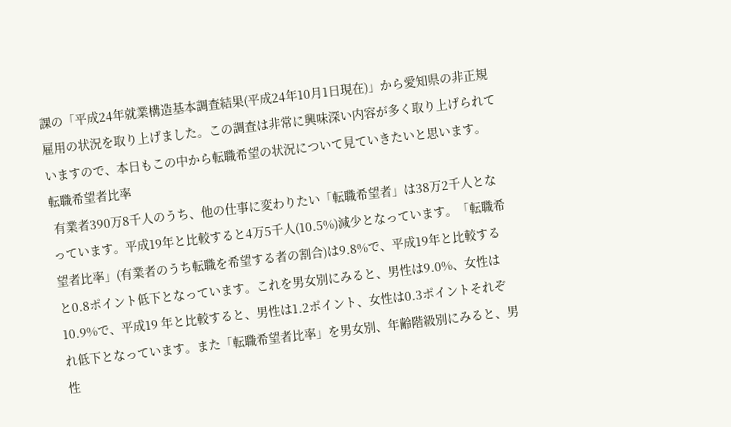課の「平成24年就業構造基本調査結果(平成24年10月1日現在)」から愛知県の非正規雇用の状況を取り上げました。この調査は非常に興味深い内容が多く取り上げられていますので、本日もこの中から転職希望の状況について見ていきたいと思います。
転職希望者比率
 有業者390万8千人のうち、他の仕事に変わりたい「転職希望者」は38万2千人となっています。平成19年と比較すると4万5千人(10.5%)減少となっています。「転職希望者比率」(有業者のうち転職を希望する者の割合)は9.8%で、平成19年と比較すると0.8ポイント低下となっています。これを男女別にみると、男性は9.0%、女性は10.9%で、平成19 年と比較すると、男性は1.2ポイント、女性は0.3ポイントそれぞれ低下となっています。また「転職希望者比率」を男女別、年齢階級別にみると、男性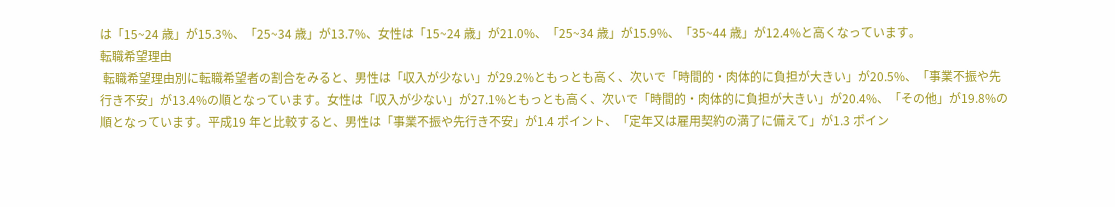は「15~24 歳」が15.3%、「25~34 歳」が13.7%、女性は「15~24 歳」が21.0%、「25~34 歳」が15.9%、「35~44 歳」が12.4%と高くなっています。
転職希望理由
 転職希望理由別に転職希望者の割合をみると、男性は「収入が少ない」が29.2%ともっとも高く、次いで「時間的・肉体的に負担が大きい」が20.5%、「事業不振や先行き不安」が13.4%の順となっています。女性は「収入が少ない」が27.1%ともっとも高く、次いで「時間的・肉体的に負担が大きい」が20.4%、「その他」が19.8%の順となっています。平成19 年と比較すると、男性は「事業不振や先行き不安」が1.4 ポイント、「定年又は雇用契約の満了に備えて」が1.3 ポイン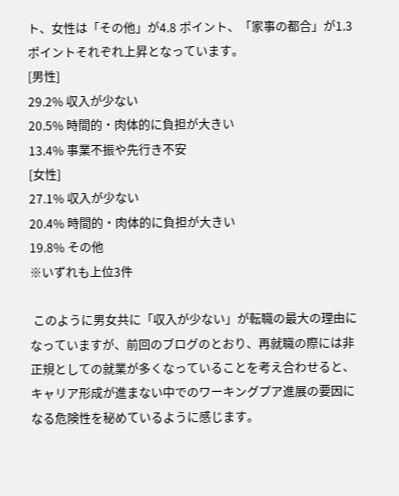ト、女性は「その他」が4.8 ポイント、「家事の都合」が1.3ポイントそれぞれ上昇となっています。
[男性]
29.2% 収入が少ない
20.5% 時間的・肉体的に負担が大きい
13.4% 事業不振や先行き不安
[女性]
27.1% 収入が少ない
20.4% 時間的・肉体的に負担が大きい
19.8% その他
※いずれも上位3件

 このように男女共に「収入が少ない」が転職の最大の理由になっていますが、前回のブログのとおり、再就職の際には非正規としての就業が多くなっていることを考え合わせると、キャリア形成が進まない中でのワーキングプア進展の要因になる危険性を秘めているように感じます。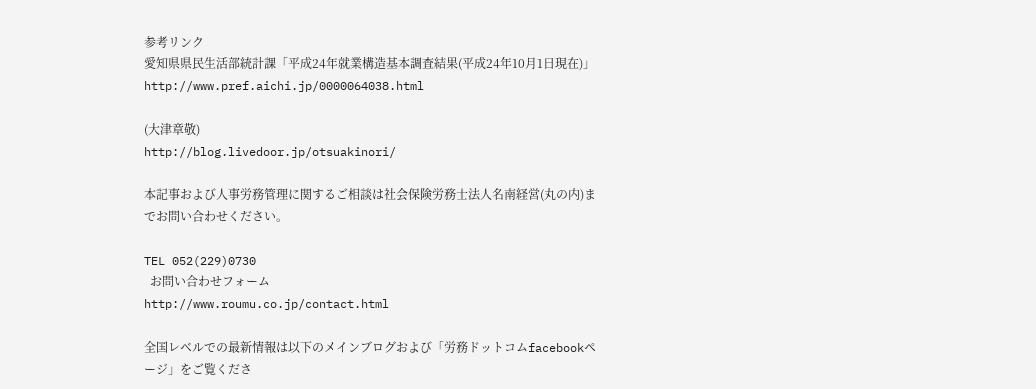参考リンク
愛知県県民生活部統計課「平成24年就業構造基本調査結果(平成24年10月1日現在)」
http://www.pref.aichi.jp/0000064038.html

(大津章敬)
http://blog.livedoor.jp/otsuakinori/

本記事および人事労務管理に関するご相談は社会保険労務士法人名南経営(丸の内)までお問い合わせください。

TEL 052(229)0730
  お問い合わせフォーム
http://www.roumu.co.jp/contact.html

全国レベルでの最新情報は以下のメインブログおよび「労務ドットコムfacebookページ」をご覧くださ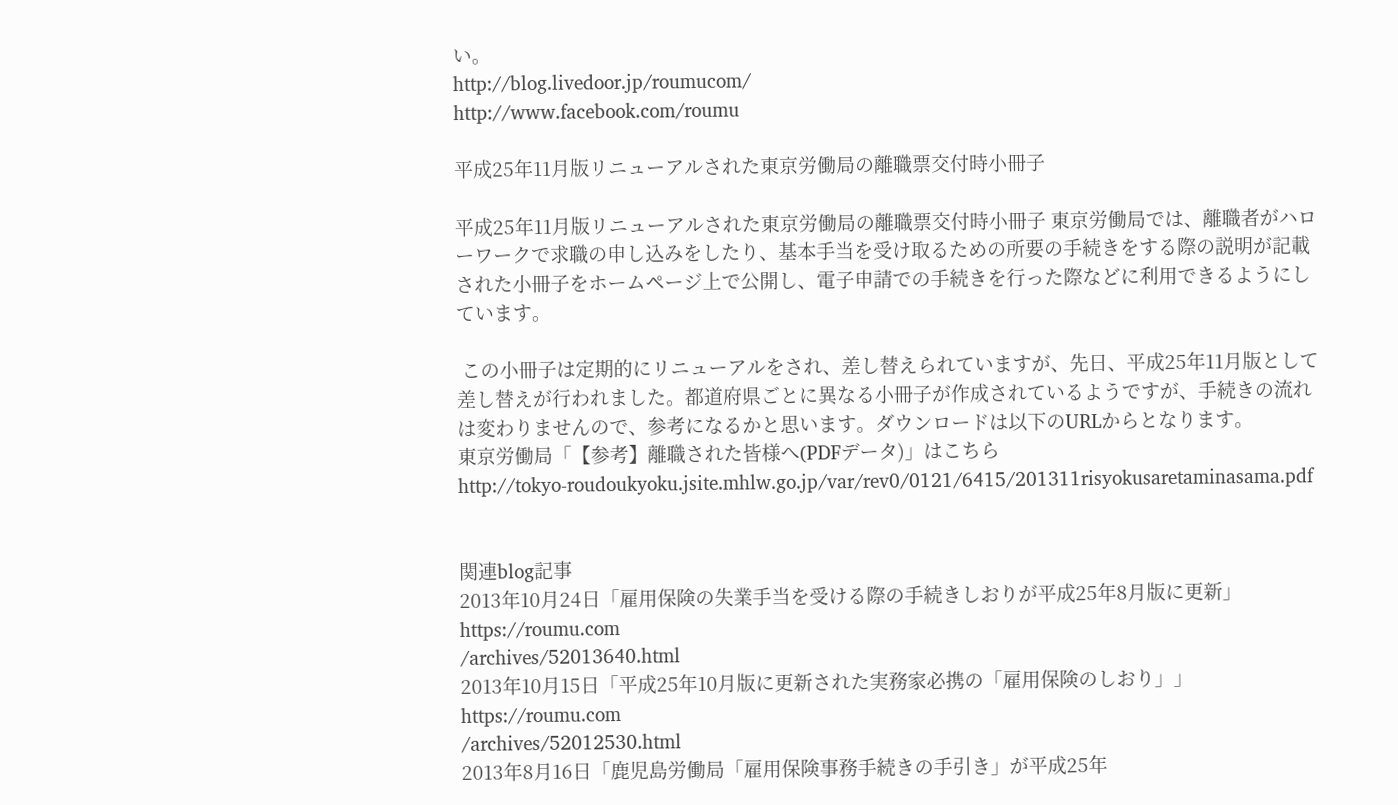い。
http://blog.livedoor.jp/roumucom/
http://www.facebook.com/roumu

平成25年11月版リニューアルされた東京労働局の離職票交付時小冊子

平成25年11月版リニューアルされた東京労働局の離職票交付時小冊子 東京労働局では、離職者がハローワークで求職の申し込みをしたり、基本手当を受け取るための所要の手続きをする際の説明が記載された小冊子をホームページ上で公開し、電子申請での手続きを行った際などに利用できるようにしています。

 この小冊子は定期的にリニューアルをされ、差し替えられていますが、先日、平成25年11月版として差し替えが行われました。都道府県ごとに異なる小冊子が作成されているようですが、手続きの流れは変わりませんので、参考になるかと思います。ダウンロードは以下のURLからとなります。
東京労働局「【参考】離職された皆様へ(PDFデータ)」はこちら
http://tokyo-roudoukyoku.jsite.mhlw.go.jp/var/rev0/0121/6415/201311risyokusaretaminasama.pdf


関連blog記事
2013年10月24日「雇用保険の失業手当を受ける際の手続きしおりが平成25年8月版に更新」
https://roumu.com
/archives/52013640.html
2013年10月15日「平成25年10月版に更新された実務家必携の「雇用保険のしおり」」
https://roumu.com
/archives/52012530.html
2013年8月16日「鹿児島労働局「雇用保険事務手続きの手引き」が平成25年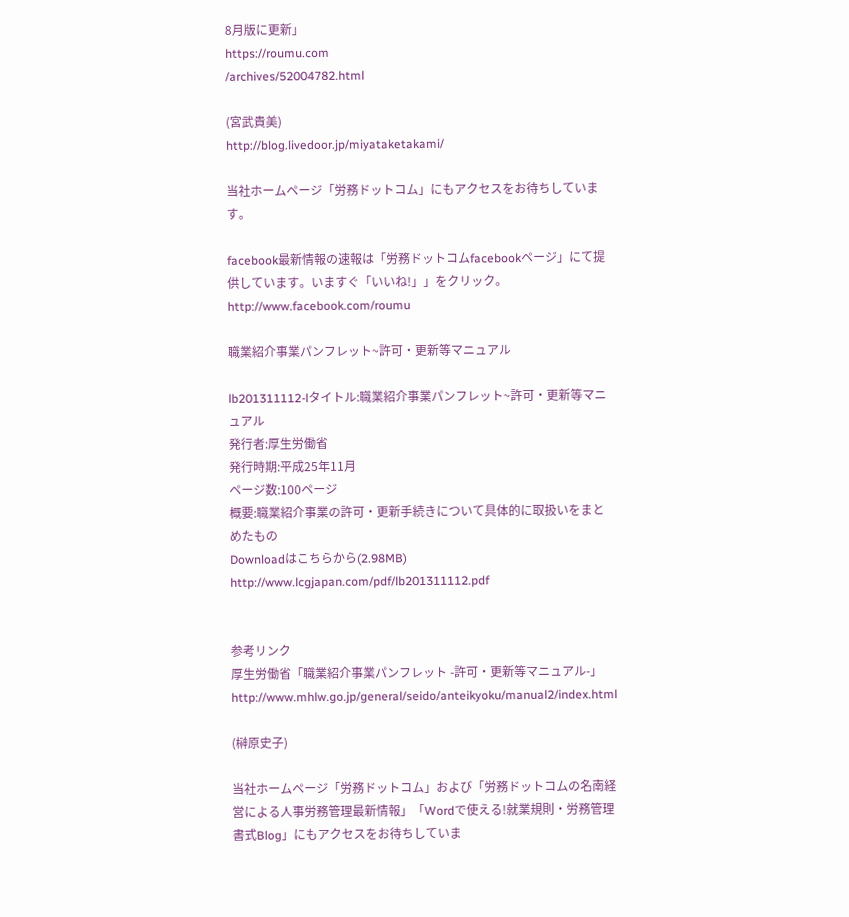8月版に更新」
https://roumu.com
/archives/52004782.html

(宮武貴美)
http://blog.livedoor.jp/miyataketakami/

当社ホームページ「労務ドットコム」にもアクセスをお待ちしています。

facebook最新情報の速報は「労務ドットコムfacebookページ」にて提供しています。いますぐ「いいね!」」をクリック。
http://www.facebook.com/roumu

職業紹介事業パンフレット~許可・更新等マニュアル

lb201311112-lタイトル:職業紹介事業パンフレット~許可・更新等マニュアル
発行者:厚生労働省
発行時期:平成25年11月
ページ数:100ページ
概要:職業紹介事業の許可・更新手続きについて具体的に取扱いをまとめたもの
Downloadはこちらから(2.98MB)
http://www.lcgjapan.com/pdf/lb201311112.pdf


参考リンク
厚生労働省「職業紹介事業パンフレット -許可・更新等マニュアル-」
http://www.mhlw.go.jp/general/seido/anteikyoku/manual2/index.html

(榊原史子)

当社ホームページ「労務ドットコム」および「労務ドットコムの名南経営による人事労務管理最新情報」「Wordで使える!就業規則・労務管理書式Blog」にもアクセスをお待ちしていま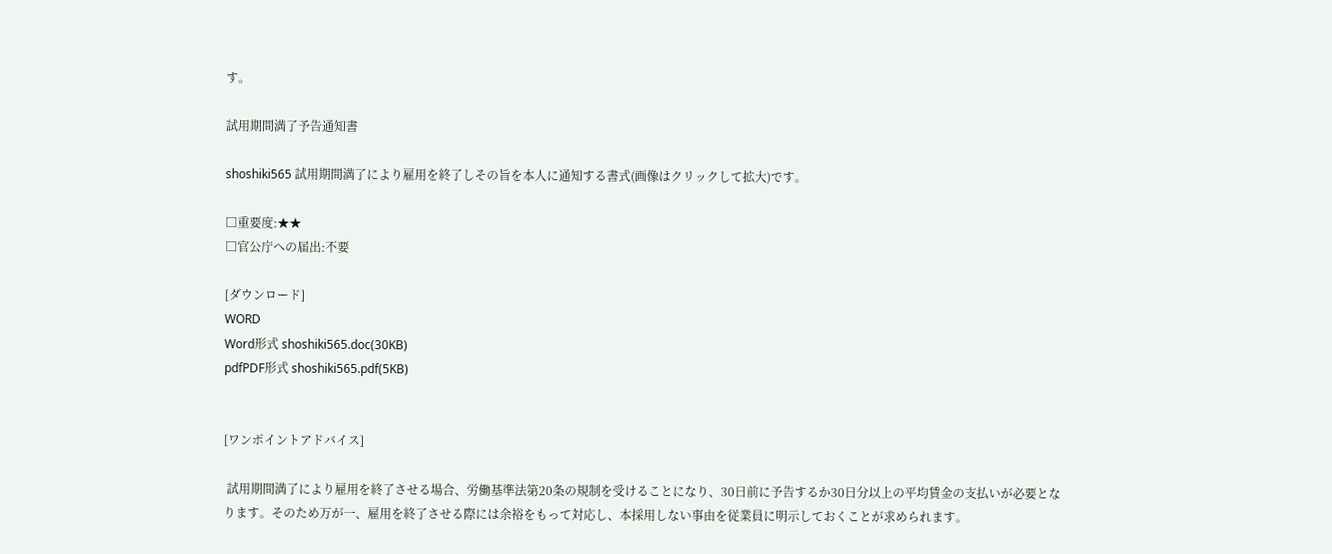す。

試用期間満了予告通知書

shoshiki565 試用期間満了により雇用を終了しその旨を本人に通知する書式(画像はクリックして拡大)です。

□重要度:★★
□官公庁への届出:不要

[ダウンロード]
WORD
Word形式 shoshiki565.doc(30KB)
pdfPDF形式 shoshiki565.pdf(5KB)


[ワンポイントアドバイス]

 試用期間満了により雇用を終了させる場合、労働基準法第20条の規制を受けることになり、30日前に予告するか30日分以上の平均賃金の支払いが必要となります。そのため万が一、雇用を終了させる際には余裕をもって対応し、本採用しない事由を従業員に明示しておくことが求められます。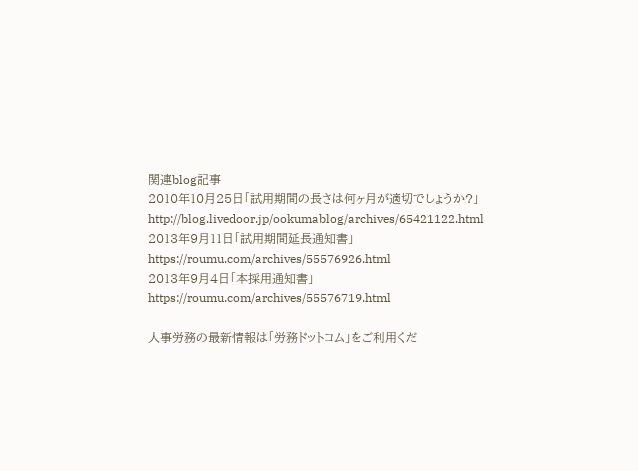関連blog記事
2010年10月25日「試用期間の長さは何ヶ月が適切でしょうか?」
http://blog.livedoor.jp/ookumablog/archives/65421122.html
2013年9月11日「試用期間延長通知書」
https://roumu.com/archives/55576926.html
2013年9月4日「本採用通知書」
https://roumu.com/archives/55576719.html

人事労務の最新情報は「労務ドットコム」をご利用くだ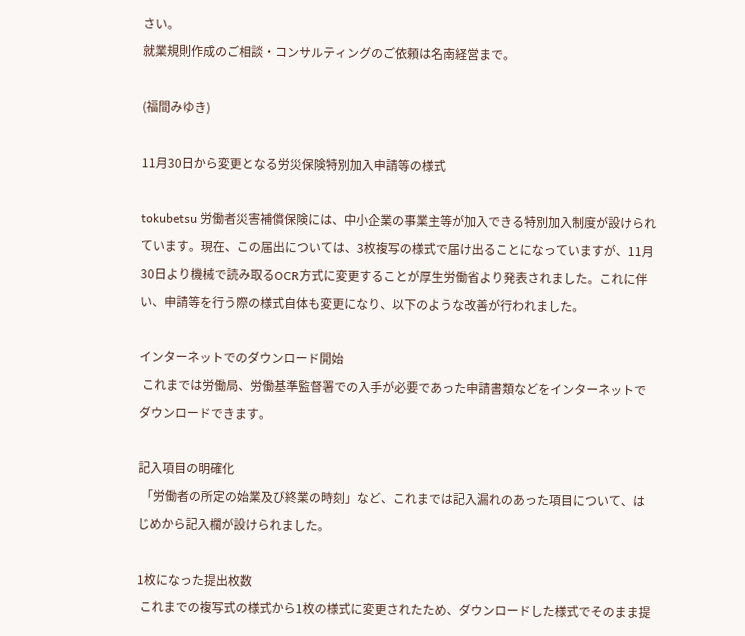さい。
就業規則作成のご相談・コンサルティングのご依頼は名南経営まで。

(福間みゆき)

11月30日から変更となる労災保険特別加入申請等の様式

tokubetsu 労働者災害補償保険には、中小企業の事業主等が加入できる特別加入制度が設けられています。現在、この届出については、3枚複写の様式で届け出ることになっていますが、11月30日より機械で読み取るOCR方式に変更することが厚生労働省より発表されました。これに伴い、申請等を行う際の様式自体も変更になり、以下のような改善が行われました。

インターネットでのダウンロード開始
 これまでは労働局、労働基準監督署での入手が必要であった申請書類などをインターネットでダウンロードできます。

記入項目の明確化
 「労働者の所定の始業及び終業の時刻」など、これまでは記入漏れのあった項目について、はじめから記入欄が設けられました。

1枚になった提出枚数
 これまでの複写式の様式から1枚の様式に変更されたため、ダウンロードした様式でそのまま提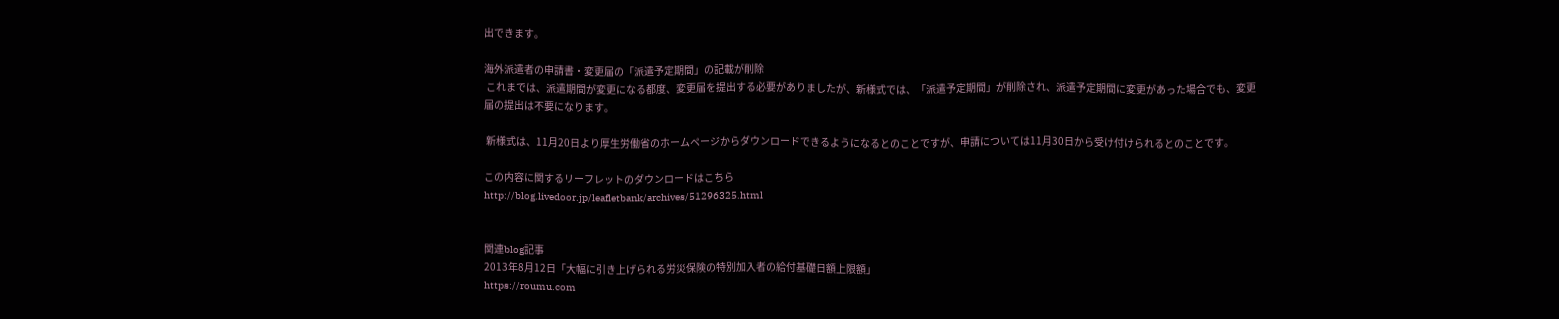出できます。

海外派遣者の申請書・変更届の「派遣予定期間」の記載が削除
 これまでは、派遣期間が変更になる都度、変更届を提出する必要がありましたが、新様式では、「派遣予定期間」が削除され、派遣予定期間に変更があった場合でも、変更届の提出は不要になります。

 新様式は、11月20日より厚生労働省のホームページからダウンロードできるようになるとのことですが、申請については11月30日から受け付けられるとのことです。

この内容に関するリーフレットのダウンロードはこちら
http://blog.livedoor.jp/leafletbank/archives/51296325.html


関連blog記事
2013年8月12日「大幅に引き上げられる労災保険の特別加入者の給付基礎日額上限額」
https://roumu.com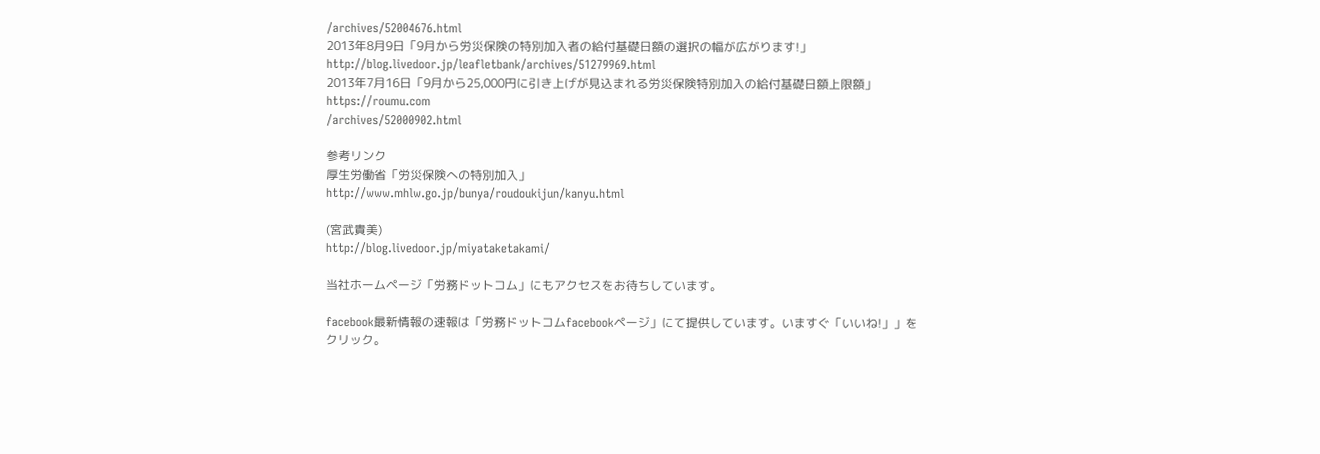/archives/52004676.html
2013年8月9日「9月から労災保険の特別加入者の給付基礎日額の選択の幅が広がります!」
http://blog.livedoor.jp/leafletbank/archives/51279969.html
2013年7月16日「9月から25,000円に引き上げが見込まれる労災保険特別加入の給付基礎日額上限額」
https://roumu.com
/archives/52000902.html

参考リンク
厚生労働省「労災保険への特別加入」
http://www.mhlw.go.jp/bunya/roudoukijun/kanyu.html

(宮武貴美)
http://blog.livedoor.jp/miyataketakami/

当社ホームページ「労務ドットコム」にもアクセスをお待ちしています。

facebook最新情報の速報は「労務ドットコムfacebookページ」にて提供しています。いますぐ「いいね!」」をクリック。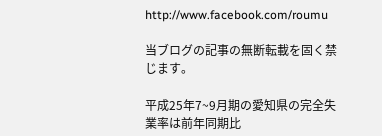http://www.facebook.com/roumu

当ブログの記事の無断転載を固く禁じます。

平成25年7~9月期の愛知県の完全失業率は前年同期比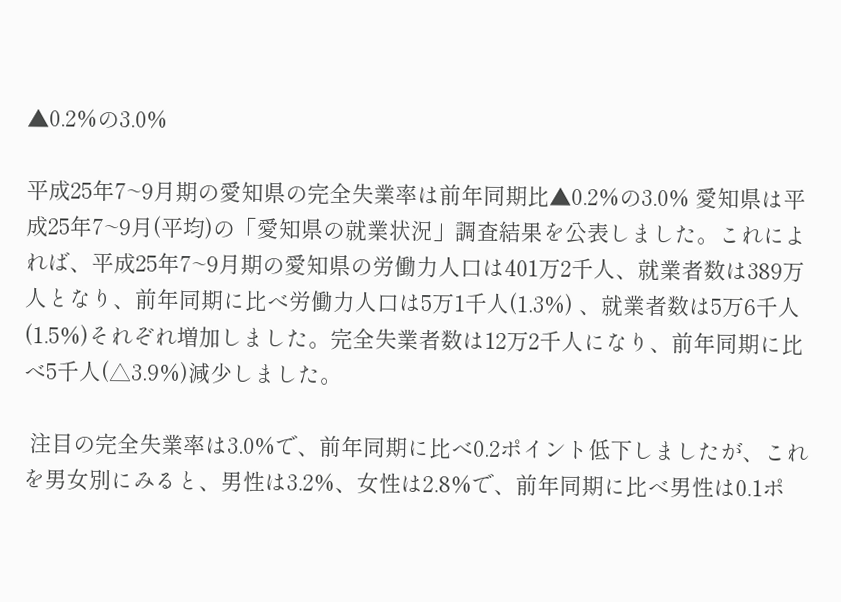▲0.2%の3.0%

平成25年7~9月期の愛知県の完全失業率は前年同期比▲0.2%の3.0% 愛知県は平成25年7~9月(平均)の「愛知県の就業状況」調査結果を公表しました。これによれば、平成25年7~9月期の愛知県の労働力人口は401万2千人、就業者数は389万人となり、前年同期に比べ労働力人口は5万1千人(1.3%) 、就業者数は5万6千人(1.5%)それぞれ増加しました。完全失業者数は12万2千人になり、前年同期に比べ5千人(△3.9%)減少しました。

 注目の完全失業率は3.0%で、前年同期に比べ0.2ポイント低下しましたが、これを男女別にみると、男性は3.2%、女性は2.8%で、前年同期に比べ男性は0.1ポ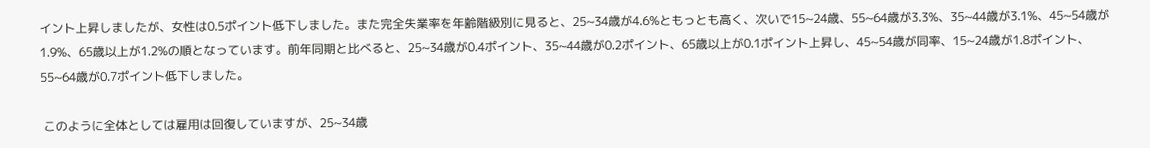イント上昇しましたが、女性は0.5ポイント低下しました。また完全失業率を年齢階級別に見ると、25~34歳が4.6%ともっとも高く、次いで15~24歳、55~64歳が3.3%、35~44歳が3.1%、45~54歳が1.9%、65歳以上が1.2%の順となっています。前年同期と比べると、25~34歳が0.4ポイント、35~44歳が0.2ポイント、65歳以上が0.1ポイント上昇し、45~54歳が同率、15~24歳が1.8ポイント、55~64歳が0.7ポイント低下しました。

 このように全体としては雇用は回復していますが、25~34歳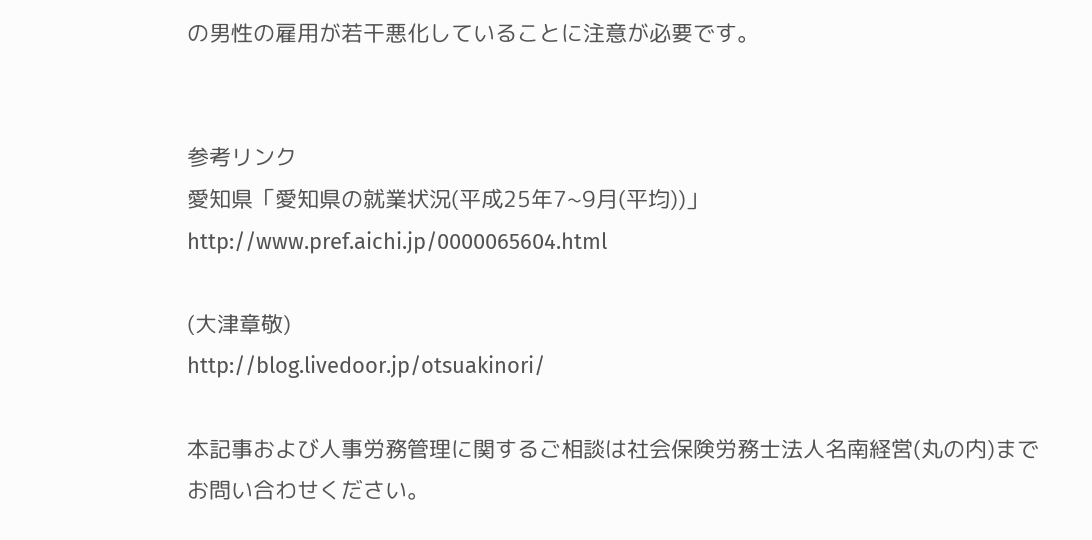の男性の雇用が若干悪化していることに注意が必要です。


参考リンク
愛知県「愛知県の就業状況(平成25年7~9月(平均))」
http://www.pref.aichi.jp/0000065604.html

(大津章敬)
http://blog.livedoor.jp/otsuakinori/

本記事および人事労務管理に関するご相談は社会保険労務士法人名南経営(丸の内)までお問い合わせください。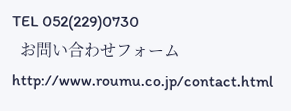TEL 052(229)0730
  お問い合わせフォーム
http://www.roumu.co.jp/contact.html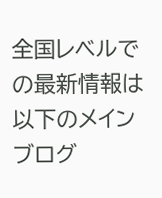全国レベルでの最新情報は以下のメインブログ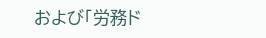および「労務ド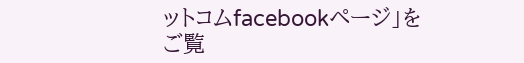ットコムfacebookページ」をご覧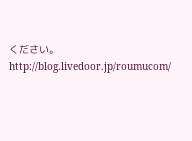ください。
http://blog.livedoor.jp/roumucom/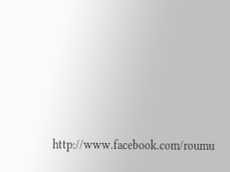http://www.facebook.com/roumu